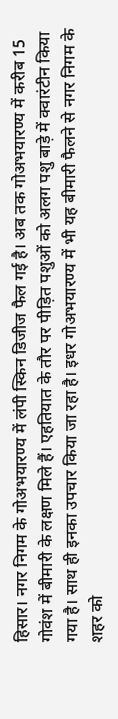हिसार। नगर निगम के गोअभयारण्य में लंपी स्किन डिजीज फैल गई है। अब तक गोअभयारण्य में करीब 15 गोवंश में बीमारी के लक्षण मिले हैं। एहतियात के तौर पर पीड़ित पशुओं को अलग पशु बाड़े में क्वारंटीन किया गया है। साथ ही इनका उपचार किया जा रहा है। इधर गोअभयारण्य में भी यह बीमारी फैलने से नगर निगम के शहर को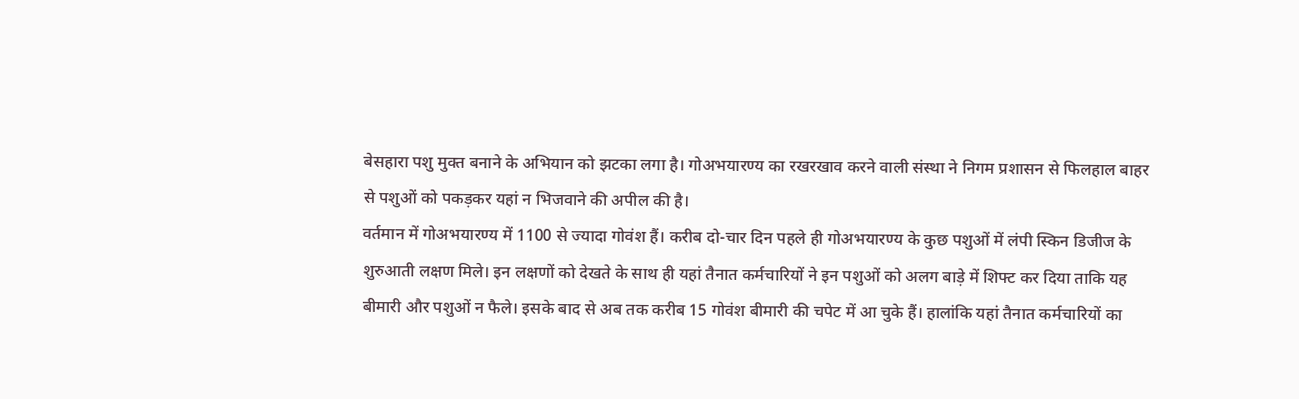बेसहारा पशु मुक्त बनाने के अभियान को झटका लगा है। गोअभयारण्य का रखरखाव करने वाली संस्था ने निगम प्रशासन से फिलहाल बाहर से पशुओं को पकड़कर यहां न भिजवाने की अपील की है।
वर्तमान में गोअभयारण्य में 1100 से ज्यादा गोवंश हैं। करीब दो-चार दिन पहले ही गोअभयारण्य के कुछ पशुओं में लंपी स्किन डिजीज के शुरुआती लक्षण मिले। इन लक्षणों को देखते के साथ ही यहां तैनात कर्मचारियों ने इन पशुओं को अलग बाड़े में शिफ्ट कर दिया ताकि यह बीमारी और पशुओं न फैले। इसके बाद से अब तक करीब 15 गोवंश बीमारी की चपेट में आ चुके हैं। हालांकि यहां तैनात कर्मचारियों का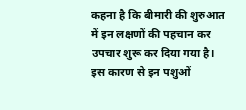कहना है कि बीमारी की शुरुआत में इन लक्षणों की पहचान कर उपचार शुरू कर दिया गया है। इस कारण से इन पशुओं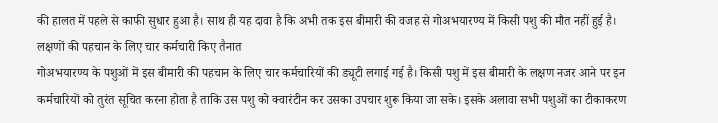की हालत में पहले से काफी सुधार हुआ है। साथ ही यह दावा है कि अभी तक इस बीमारी की वजह से गोअभयारण्य में किसी पशु की मौत नहीं हुई है।
लक्षणों की पहचान के लिए चार कर्मचारी किए तैनात
गोअभयारण्य के पशुओं में इस बीमारी की पहचान के लिए चार कर्मचारियों की ड्यूटी लगाई गई है। किसी पशु में इस बीमारी के लक्षण नजर आने पर इन कर्मचारियों को तुरंत सूचित करना होता है ताकि उस पशु को क्वारंटीन कर उसका उपचार शुरू किया जा सके। इसके अलावा सभी पशुओं का टीकाकरण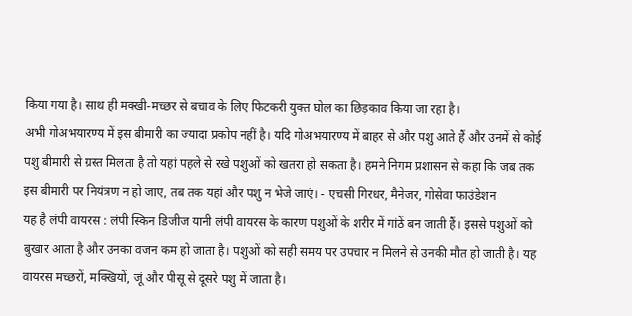किया गया है। साथ ही मक्खी-मच्छर से बचाव के लिए फिटकरी युक्त घोल का छिड़काव किया जा रहा है।
अभी गोअभयारण्य में इस बीमारी का ज्यादा प्रकोप नहीं है। यदि गोअभयारण्य में बाहर से और पशु आते हैं और उनमें से कोई पशु बीमारी से ग्रस्त मिलता है तो यहां पहले से रखे पशुओं को खतरा हो सकता है। हमने निगम प्रशासन से कहा कि जब तक इस बीमारी पर नियंत्रण न हो जाए, तब तक यहां और पशु न भेजे जाएं। - एचसी गिरधर, मैनेजर, गोसेवा फाउंडेशन
यह है लंपी वायरस : लंपी स्किन डिजीज यानी लंपी वायरस के कारण पशुओं के शरीर में गांठें बन जाती हैं। इससे पशुओं को बुखार आता है और उनका वजन कम हो जाता है। पशुओं को सही समय पर उपचार न मिलने से उनकी मौत हो जाती है। यह वायरस मच्छरों, मक्खियों, जूं और पीसू से दूसरे पशु में जाता है।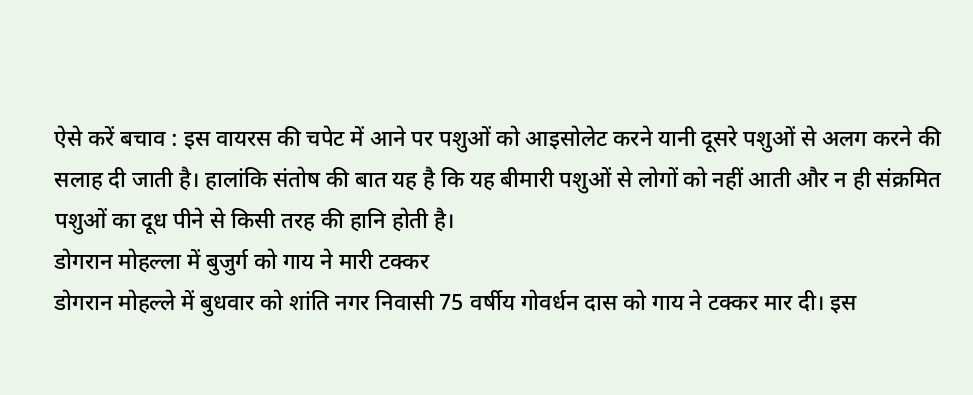ऐसे करें बचाव : इस वायरस की चपेट में आने पर पशुओं को आइसोलेट करने यानी दूसरे पशुओं से अलग करने की सलाह दी जाती है। हालांकि संतोष की बात यह है कि यह बीमारी पशुओं से लोगों को नहीं आती और न ही संक्रमित पशुओं का दूध पीने से किसी तरह की हानि होती है।
डोगरान मोहल्ला में बुजुर्ग को गाय ने मारी टक्कर
डोगरान मोहल्ले में बुधवार को शांति नगर निवासी 75 वर्षीय गोवर्धन दास को गाय ने टक्कर मार दी। इस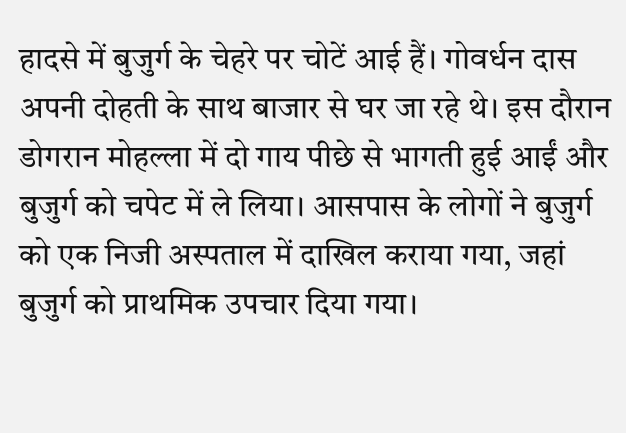हादसे में बुजुर्ग के चेहरे पर चोटें आई हैं। गोवर्धन दास अपनी दोहती के साथ बाजार से घर जा रहे थे। इस दौरान डोगरान मोहल्ला में दो गाय पीछे से भागती हुई आईं और बुजुर्ग को चपेट में ले लिया। आसपास के लोगों ने बुजुर्ग को एक निजी अस्पताल में दाखिल कराया गया, जहां बुजुर्ग को प्राथमिक उपचार दिया गया।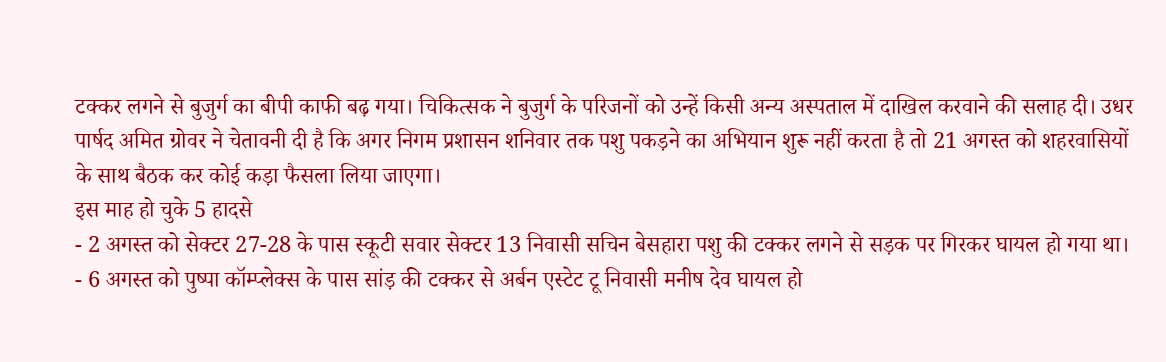टक्कर लगने से बुजुर्ग का बीपी काफी बढ़ गया। चिकित्सक ने बुजुर्ग के परिजनों को उन्हें किसी अन्य अस्पताल में दाखिल करवाने की सलाह दी। उधर पार्षद अमित ग्रोवर ने चेतावनी दी है कि अगर निगम प्रशासन शनिवार तक पशु पकड़ने का अभियान शुरू नहीं करता है तो 21 अगस्त को शहरवासियों के साथ बैठक कर कोई कड़ा फैसला लिया जाएगा।
इस माह हो चुके 5 हादसे
- 2 अगस्त को सेक्टर 27-28 के पास स्कूटी सवार सेक्टर 13 निवासी सचिन बेसहारा पशु की टक्कर लगने से सड़क पर गिरकर घायल हो गया था।
- 6 अगस्त को पुष्पा कॉम्प्लेक्स के पास सांड़ की टक्कर से अर्बन एस्टेट टू निवासी मनीष देव घायल हो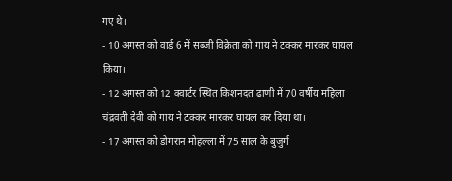गए थे।
- 10 अगस्त को वार्ड 6 में सब्जी विक्रेता को गाय ने टक्कर मारकर घायल किया।
- 12 अगस्त को 12 क्वार्टर स्थित किशनदत ढाणी में 70 वर्षीय महिला चंद्रवती देवी को गाय ने टक्कर मारकर घायल कर दिया था।
- 17 अगस्त को डोगरान मोहल्ला में 75 साल के बुजुर्ग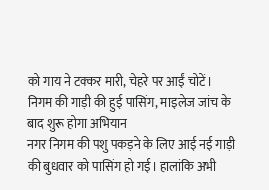को गाय ने टक्कर मारी, चेहरे पर आईं चोटें।
निगम की गाड़ी की हुई पासिंग, माइलेज जांच के बाद शुरू होगा अभियान
नगर निगम की पशु पकड़ने के लिए आई नई गाड़ी की बुधवार को पासिंग हो गई। हालांकि अभी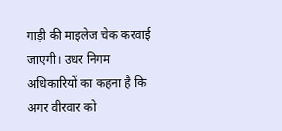गाड़ी की माइलेज चेक करवाई जाएगी। उधर निगम अधिकारियों का कहना है कि अगर वीरवार को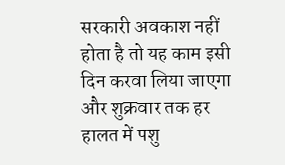सरकारी अवकाश नहीं होता है तो यह काम इसी दिन करवा लिया जाएगा और शुक्रवार तक हर हालत में पशु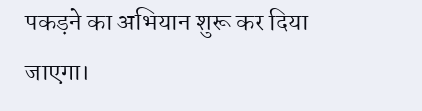पकड़ने का अभियान शुरू कर दिया जाएगा।